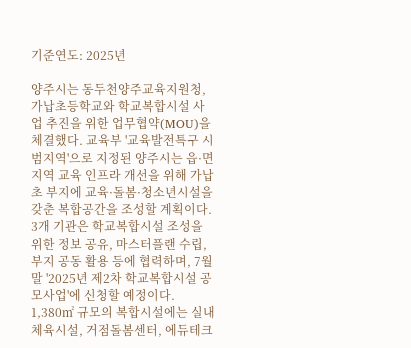기준연도: 2025년

양주시는 동두천양주교육지원청, 가납초등학교와 학교복합시설 사업 추진을 위한 업무협약(MOU)을 체결했다. 교육부 '교육발전특구 시범지역'으로 지정된 양주시는 읍·면지역 교육 인프라 개선을 위해 가납초 부지에 교육·돌봄·청소년시설을 갖춘 복합공간을 조성할 계획이다. 3개 기관은 학교복합시설 조성을 위한 정보 공유, 마스터플랜 수립, 부지 공동 활용 등에 협력하며, 7월 말 '2025년 제2차 학교복합시설 공모사업'에 신청할 예정이다. 1,380㎡ 규모의 복합시설에는 실내체육시설, 거점돌봄센터, 에듀테크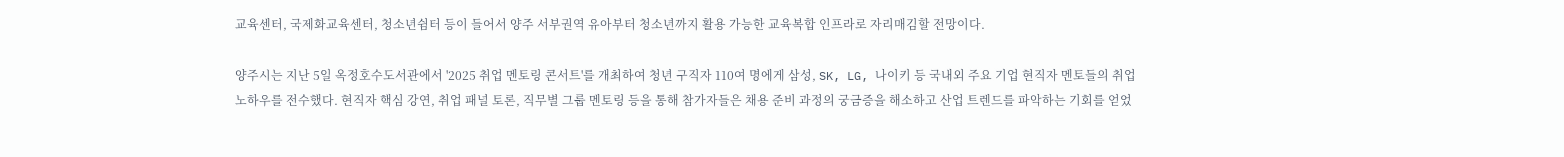교육센터, 국제화교육센터, 청소년쉼터 등이 들어서 양주 서부권역 유아부터 청소년까지 활용 가능한 교육복합 인프라로 자리매김할 전망이다.

양주시는 지난 5일 옥정호수도서관에서 '2025 취업 멘토링 콘서트'를 개최하여 청년 구직자 110여 명에게 삼성, SK, LG, 나이키 등 국내외 주요 기업 현직자 멘토들의 취업 노하우를 전수했다. 현직자 핵심 강연, 취업 패널 토론, 직무별 그룹 멘토링 등을 통해 참가자들은 채용 준비 과정의 궁금증을 해소하고 산업 트렌드를 파악하는 기회를 얻었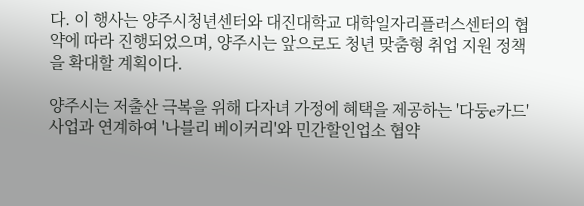다. 이 행사는 양주시청년센터와 대진대학교 대학일자리플러스센터의 협약에 따라 진행되었으며, 양주시는 앞으로도 청년 맞춤형 취업 지원 정책을 확대할 계획이다.

양주시는 저출산 극복을 위해 다자녀 가정에 혜택을 제공하는 '다둥e카드' 사업과 연계하여 '나블리 베이커리'와 민간할인업소 협약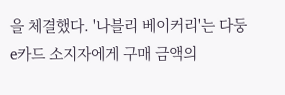을 체결했다. '나블리 베이커리'는 다둥e카드 소지자에게 구매 금액의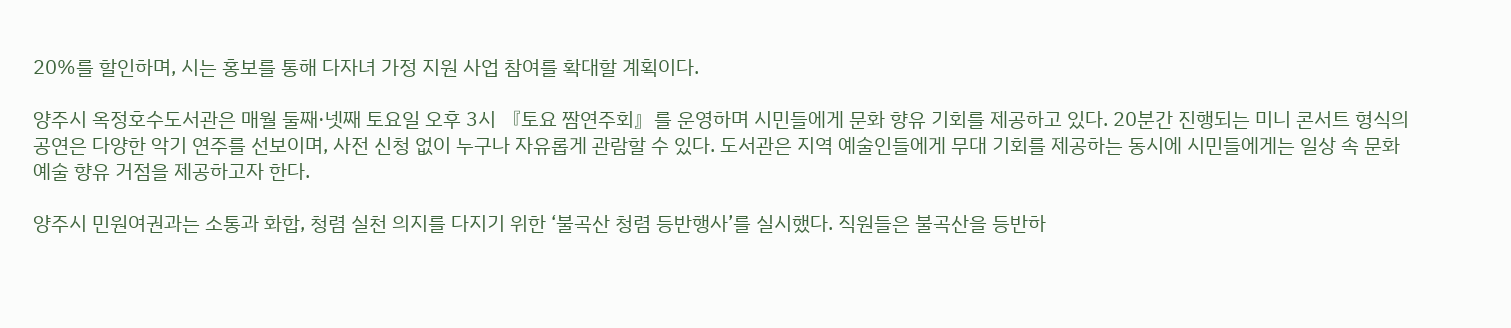20%를 할인하며, 시는 홍보를 통해 다자녀 가정 지원 사업 참여를 확대할 계획이다.

양주시 옥정호수도서관은 매월 둘째·넷째 토요일 오후 3시 『토요 짬연주회』를 운영하며 시민들에게 문화 향유 기회를 제공하고 있다. 20분간 진행되는 미니 콘서트 형식의 공연은 다양한 악기 연주를 선보이며, 사전 신청 없이 누구나 자유롭게 관람할 수 있다. 도서관은 지역 예술인들에게 무대 기회를 제공하는 동시에 시민들에게는 일상 속 문화예술 향유 거점을 제공하고자 한다.

양주시 민원여권과는 소통과 화합, 청렴 실천 의지를 다지기 위한 ‘불곡산 청렴 등반행사’를 실시했다. 직원들은 불곡산을 등반하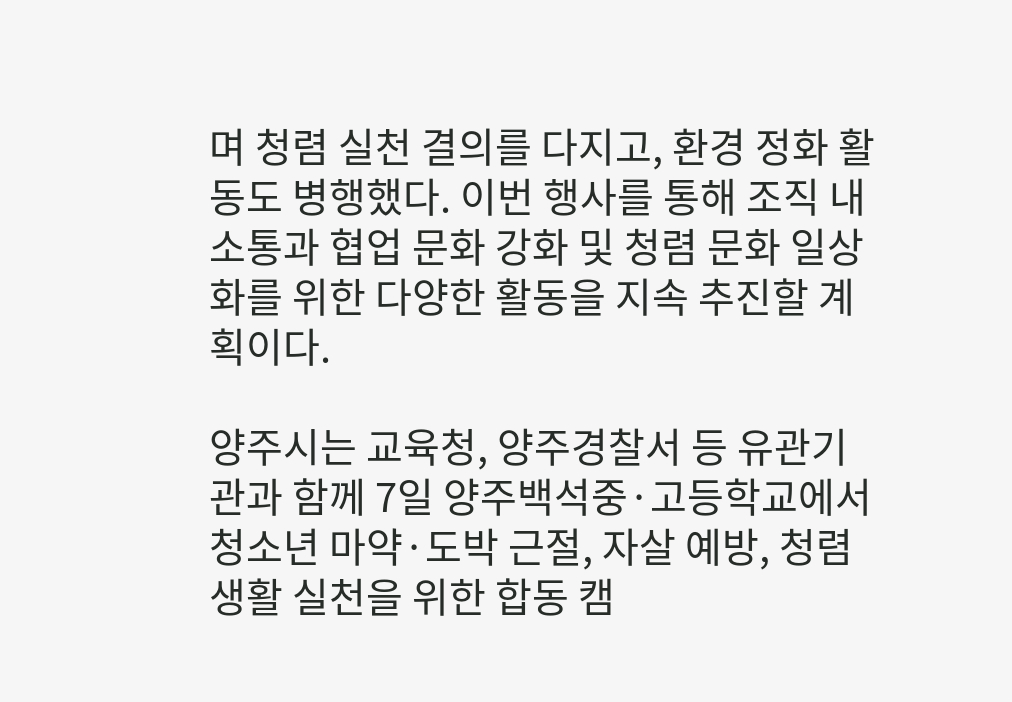며 청렴 실천 결의를 다지고, 환경 정화 활동도 병행했다. 이번 행사를 통해 조직 내 소통과 협업 문화 강화 및 청렴 문화 일상화를 위한 다양한 활동을 지속 추진할 계획이다.

양주시는 교육청, 양주경찰서 등 유관기관과 함께 7일 양주백석중·고등학교에서 청소년 마약·도박 근절, 자살 예방, 청렴 생활 실천을 위한 합동 캠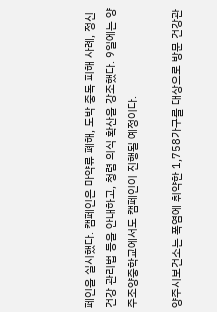페인을 실시했다. 캠페인은 마약류 폐해, 도박 중독 피해 사례, 정신건강 관리법 등을 안내하고, 청렴 의식 확산을 강조했다. 9일에는 양주조양중학교에서도 캠페인이 진행될 예정이다.

양주시보건소는 폭염에 취약한 1,758가구를 대상으로 방문 건강관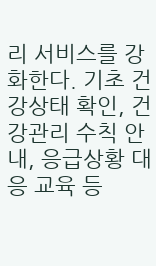리 서비스를 강화한다. 기초 건강상태 확인, 건강관리 수칙 안내, 응급상황 대응 교육 등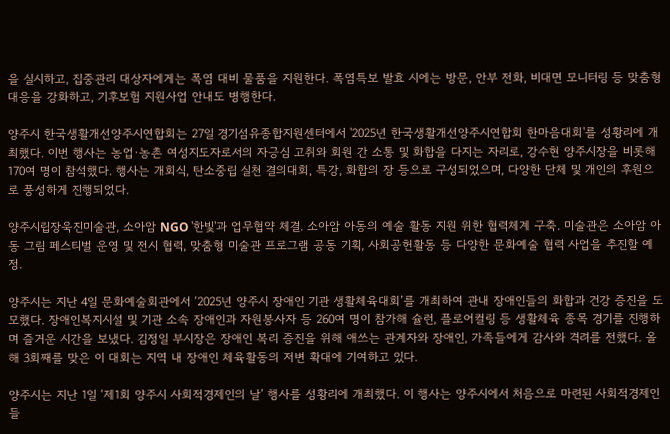을 실시하고, 집중관리 대상자에게는 폭염 대비 물품을 지원한다. 폭염특보 발효 시에는 방문, 안부 전화, 비대면 모니터링 등 맞춤형 대응을 강화하고, 기후보험 지원사업 안내도 병행한다.

양주시 한국생활개선양주시연합회는 27일 경기섬유종합지원센터에서 '2025년 한국생활개선양주시연합회 한마음대회'를 성황리에 개최했다. 이번 행사는 농업·농촌 여성지도자로서의 자긍심 고취와 회원 간 소통 및 화합을 다지는 자리로, 강수현 양주시장을 비롯해 170여 명이 참석했다. 행사는 개회식, 탄소중립 실천 결의대회, 특강, 화합의 장 등으로 구성되었으며, 다양한 단체 및 개인의 후원으로 풍성하게 진행되었다.

양주시립장욱진미술관, 소아암 NGO '한빛'과 업무협약 체결. 소아암 아동의 예술 활동 지원 위한 협력체계 구축. 미술관은 소아암 아동 그림 페스티벌 운영 및 전시 협력, 맞춤형 미술관 프로그램 공동 기획, 사회공헌활동 등 다양한 문화예술 협력 사업을 추진할 예정.

양주시는 지난 4일 문화예술회관에서 ‘2025년 양주시 장애인 기관 생활체육대회’를 개최하여 관내 장애인들의 화합과 건강 증진을 도모했다. 장애인복지시설 및 기관 소속 장애인과 자원봉사자 등 260여 명이 참가해 슐런, 플로어컬링 등 생활체육 종목 경기를 진행하며 즐거운 시간을 보냈다. 김정일 부시장은 장애인 복리 증진을 위해 애쓰는 관계자와 장애인, 가족들에게 감사와 격려를 전했다. 올해 3회째를 맞은 이 대회는 지역 내 장애인 체육활동의 저변 확대에 기여하고 있다.

양주시는 지난 1일 ‘제1회 양주시 사회적경제인의 날’ 행사를 성황리에 개최했다. 이 행사는 양주시에서 처음으로 마련된 사회적경제인들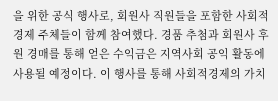을 위한 공식 행사로, 회원사 직원들을 포함한 사회적경제 주체들이 함께 참여했다. 경품 추첨과 회원사 후원 경매를 통해 얻은 수익금은 지역사회 공익 활동에 사용될 예정이다. 이 행사를 통해 사회적경제의 가치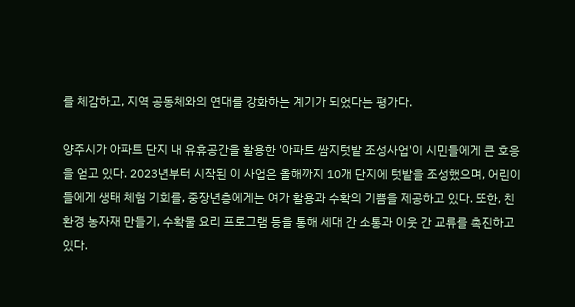를 체감하고, 지역 공동체와의 연대를 강화하는 계기가 되었다는 평가다.

양주시가 아파트 단지 내 유휴공간을 활용한 '아파트 쌈지텃밭 조성사업'이 시민들에게 큰 호응을 얻고 있다. 2023년부터 시작된 이 사업은 올해까지 10개 단지에 텃밭을 조성했으며, 어린이들에게 생태 체험 기회를, 중장년층에게는 여가 활용과 수확의 기쁨을 제공하고 있다. 또한, 친환경 농자재 만들기, 수확물 요리 프로그램 등을 통해 세대 간 소통과 이웃 간 교류를 촉진하고 있다.